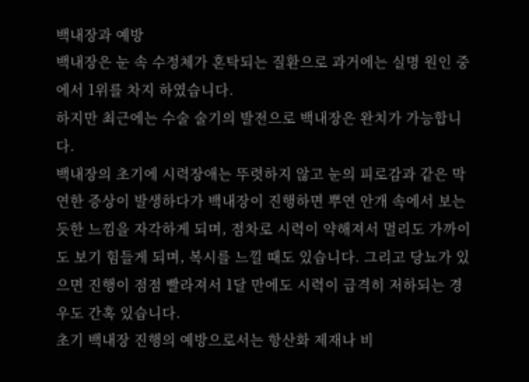백내장과 예방
백내장은 눈 속 수정체가 혼탁되는 질환으로 과거에는 실명 원인 중에서 1위를 차지 하였습니다.
하지만 최근에는 수술 술기의 발전으로 백내장은 완치가 가능합니다.
백내장의 초기에 시력장애는 뚜렷하지 않고 눈의 피로감과 같은 막연한 증상이 발생하다가 백내장이 진행하면 뿌연 안개 속에서 보는 듯한 느낌을 자각하게 되며, 점차로 시력이 약해져서 멀리도 가까이도 보기 힘들게 되며, 복시를 느낄 때도 있습니다. 그리고 당뇨가 있으면 진행이 점점 빨라져서 1달 만에도 시력이 급격히 저하되는 경우도 간혹 있습니다.
초기 백내장 진행의 예방으로서는 항산화 제재나 비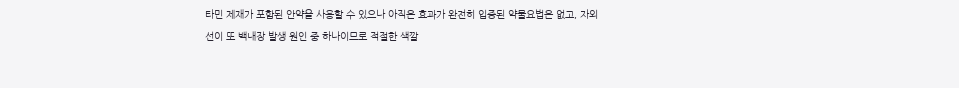타민 제재가 포함된 안약을 사용할 수 있으나 아직은 효과가 완전히 입증된 약물요법은 없고, 자외선이 또 백내장 발생 원인 중 하나이므로 적절한 색깔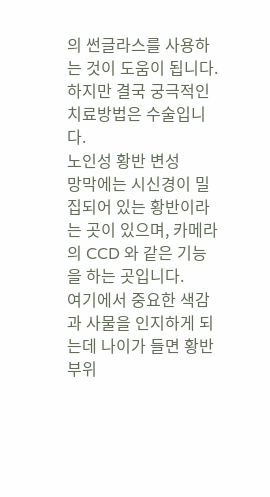의 썬글라스를 사용하는 것이 도움이 됩니다. 하지만 결국 궁극적인 치료방법은 수술입니다.
노인성 황반 변성
망막에는 시신경이 밀집되어 있는 황반이라는 곳이 있으며, 카메라의 CCD 와 같은 기능을 하는 곳입니다.
여기에서 중요한 색감과 사물을 인지하게 되는데 나이가 들면 황반 부위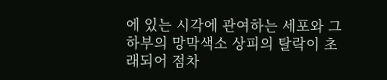에 있는 시각에 관여하는 세포와 그 하부의 망막색소 상피의 탈락이 초래되어 점차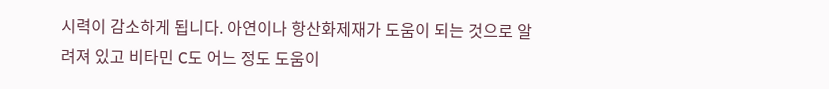시력이 감소하게 됩니다. 아연이나 항산화제재가 도움이 되는 것으로 알려져 있고 비타민 C도 어느 정도 도움이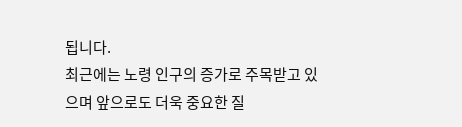됩니다.
최근에는 노령 인구의 증가로 주목받고 있으며 앞으로도 더욱 중요한 질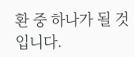환 중 하나가 될 것입니다.